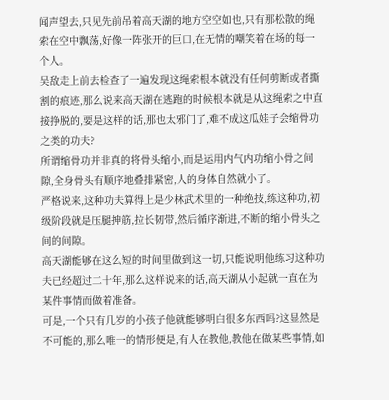闻声望去,只见先前吊着高天湖的地方空空如也,只有那松散的绳索在空中飘荡,好像一阵张开的巨口,在无情的嘲笑着在场的每一个人。
吴敌走上前去检查了一遍发现这绳索根本就没有任何剪断或者撕割的痕迹,那么说来高天湖在逃跑的时候根本就是从这绳索之中直接挣脱的,要是这样的话,那也太邪门了,难不成这瓜娃子会缩骨功之类的功夫?
所谓缩骨功并非真的将骨头缩小,而是运用内气内功缩小骨之间隙,全身骨头有顺序地叠排紧密,人的身体自然就小了。
严格说来,这种功夫算得上是少林武术里的一种绝技,练这种功,初级阶段就是压腿抻筋,拉长韧带,然后循序渐进,不断的缩小骨头之间的间隙。
高天湖能够在这么短的时间里做到这一切,只能说明他练习这种功夫已经超过二十年,那么这样说来的话,高天湖从小起就一直在为某件事情而做着准备。
可是,一个只有几岁的小孩子他就能够明白很多东西吗?这显然是不可能的,那么唯一的情形便是,有人在教他,教他在做某些事情,如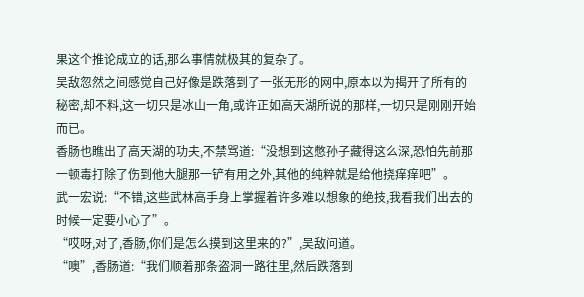果这个推论成立的话,那么事情就极其的复杂了。
吴敌忽然之间感觉自己好像是跌落到了一张无形的网中,原本以为揭开了所有的秘密,却不料,这一切只是冰山一角,或许正如高天湖所说的那样,一切只是刚刚开始而已。
香肠也瞧出了高天湖的功夫,不禁骂道:“没想到这憋孙子藏得这么深,恐怕先前那一顿毒打除了伤到他大腿那一铲有用之外,其他的纯粹就是给他挠痒痒吧”。
武一宏说:“不错,这些武林高手身上掌握着许多难以想象的绝技,我看我们出去的时候一定要小心了”。
“哎呀,对了,香肠,你们是怎么摸到这里来的?”,吴敌问道。
“噢”,香肠道:“我们顺着那条盗洞一路往里,然后跌落到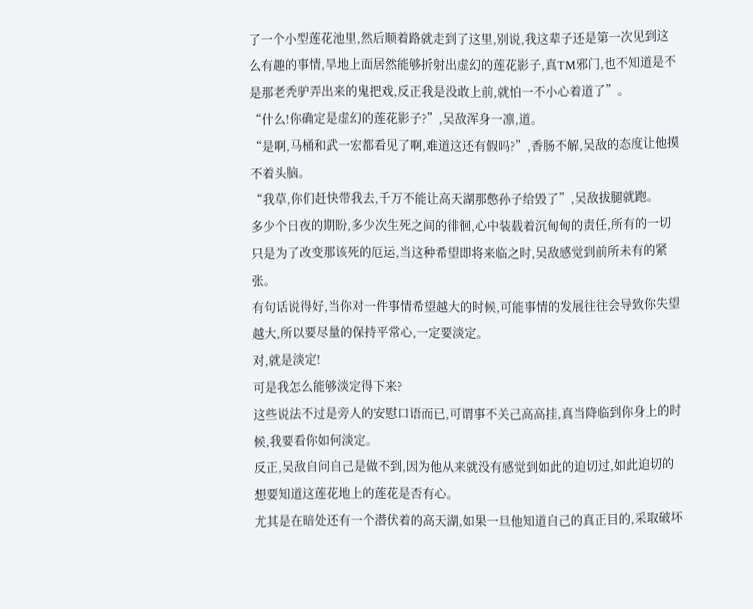了一个小型莲花池里,然后顺着路就走到了这里,别说,我这辈子还是第一次见到这么有趣的事情,旱地上面居然能够折射出虚幻的莲花影子,真TM邪门,也不知道是不是那老秃驴弄出来的鬼把戏,反正我是没敢上前,就怕一不小心着道了”。
“什么!你确定是虚幻的莲花影子?”,吴敌浑身一凛,道。
“是啊,马桶和武一宏都看见了啊,难道这还有假吗?”,香肠不解,吴敌的态度让他摸不着头脑。
“我草,你们赶快带我去,千万不能让高天湖那憋孙子给毁了”,吴敌拔腿就跑。
多少个日夜的期盼,多少次生死之间的徘徊,心中装载着沉甸甸的责任,所有的一切只是为了改变那该死的厄运,当这种希望即将来临之时,吴敌感觉到前所未有的紧张。
有句话说得好,当你对一件事情希望越大的时候,可能事情的发展往往会导致你失望越大,所以要尽量的保持平常心,一定要淡定。
对,就是淡定!
可是我怎么能够淡定得下来?
这些说法不过是旁人的安慰口语而已,可谓事不关己高高挂,真当降临到你身上的时候,我要看你如何淡定。
反正,吴敌自问自己是做不到,因为他从来就没有感觉到如此的迫切过,如此迫切的想要知道这莲花地上的莲花是否有心。
尤其是在暗处还有一个潜伏着的高天湖,如果一旦他知道自己的真正目的,采取破坏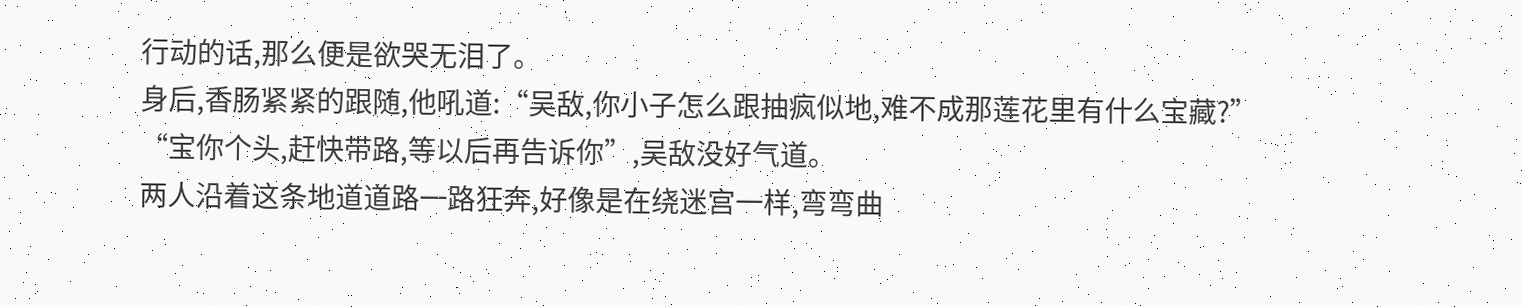行动的话,那么便是欲哭无泪了。
身后,香肠紧紧的跟随,他吼道:“吴敌,你小子怎么跟抽疯似地,难不成那莲花里有什么宝藏?”
“宝你个头,赶快带路,等以后再告诉你”,吴敌没好气道。
两人沿着这条地道道路一路狂奔,好像是在绕迷宫一样,弯弯曲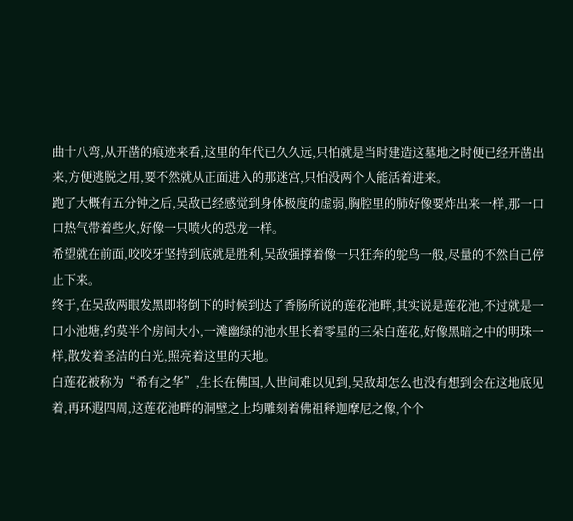曲十八弯,从开凿的痕迹来看,这里的年代已久久远,只怕就是当时建造这墓地之时便已经开凿出来,方便逃脱之用,要不然就从正面进入的那迷宫,只怕没两个人能活着进来。
跑了大概有五分钟之后,吴敌已经感觉到身体极度的虚弱,胸腔里的肺好像要炸出来一样,那一口口热气带着些火,好像一只喷火的恐龙一样。
希望就在前面,咬咬牙坚持到底就是胜利,吴敌强撑着像一只狂奔的鸵鸟一般,尽量的不然自己停止下来。
终于,在吴敌两眼发黑即将倒下的时候到达了香肠所说的莲花池畔,其实说是莲花池,不过就是一口小池塘,约莫半个房间大小,一滩幽绿的池水里长着零星的三朵白莲花,好像黑暗之中的明珠一样,散发着圣洁的白光,照亮着这里的天地。
白莲花被称为“希有之华”,生长在佛国,人世间难以见到,吴敌却怎么也没有想到会在这地底见着,再环遐四周,这莲花池畔的洞壁之上均雕刻着佛祖释迦摩尼之像,个个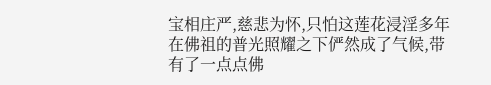宝相庄严,慈悲为怀,只怕这莲花浸淫多年在佛祖的普光照耀之下俨然成了气候,带有了一点点佛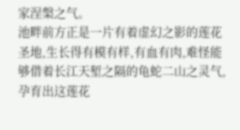家涅槃之气。
池畔前方正是一片有着虚幻之影的莲花圣地,生长得有模有样,有血有肉,难怪能够借着长江天堑之隔的龟蛇二山之灵气,孕育出这莲花